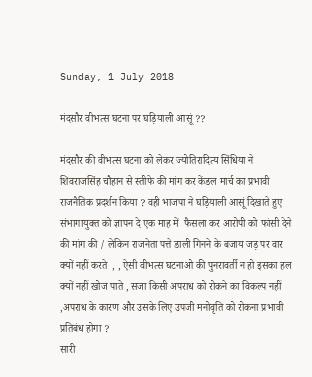Sunday, 1 July 2018

मंदसौर वीभत्स घटना पर घड़ियाली आसूं ??

मंदसौर की वीभत्स घटना को लेकर ज्योतिरादित्य सिंधिया ने शिवराजसिंह चौहान से स्तीफे की मांग कर केंडल मार्च का प्रभावी राजनैतिक प्रदर्शन किया ? वही भाजपा ने घड़ियाली आसूं दिखाते हुए संभागायुक्त को ज्ञापन दे एक माह में  फैसला कर आरोपी को फांसी देने की मांग की / लेकिन राजनेता पत्ते डाली गिनने के बजाय जड़ पर वार क्यों नहीं करते  , , ऐसी वीभत्स घटनाओ की पुनरावर्ती न हो इसका हल क्यों नहीं खोज पाते , सजा किसी अपराध को रोकने का विकल्प नहीं ,अपराध के कारण और उसके लिए उपजी मनोवृति को रोकना प्रभावी प्रतिबंध होगा ?
सारी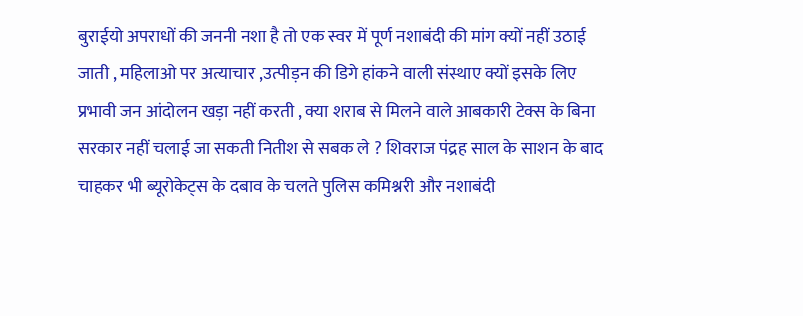बुराईयो अपराधों की जननी नशा है तो एक स्वर में पूर्ण नशाबंदी की मांग क्यों नहीं उठाई जाती , महिलाओ पर अत्याचार ,उत्पीड़न की डिगे हांकने वाली संस्थाए क्यों इसके लिए प्रभावी जन आंदोलन खड़ा नहीं करती , क्या शराब से मिलने वाले आबकारी टेक्स के बिना सरकार नहीं चलाई जा सकती नितीश से सबक ले ? शिवराज पंद्रह साल के साशन के बाद चाहकर भी ब्यूरोकेट्स के दबाव के चलते पुलिस कमिश्नरी और नशाबंदी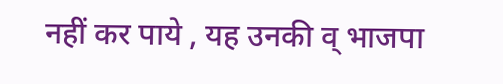नहीं कर पाये , यह उनकी व् भाजपा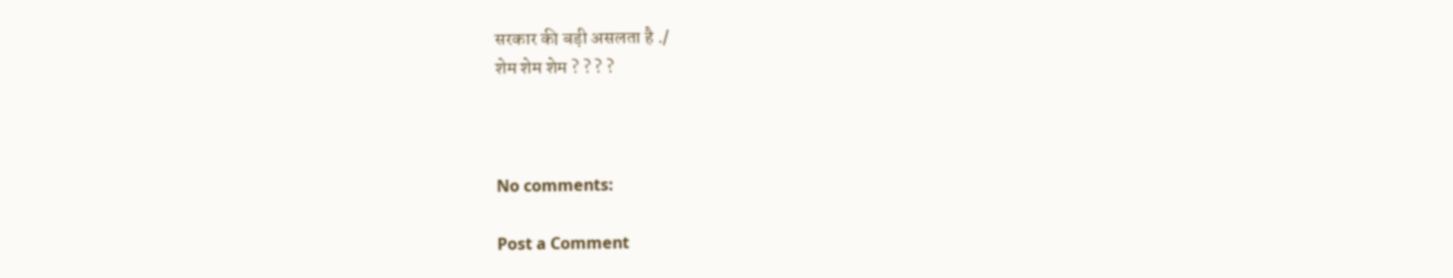सरकार की बड़ी असलता है ./
शेम शेम शेम ? ? ? ?



No comments:

Post a Comment